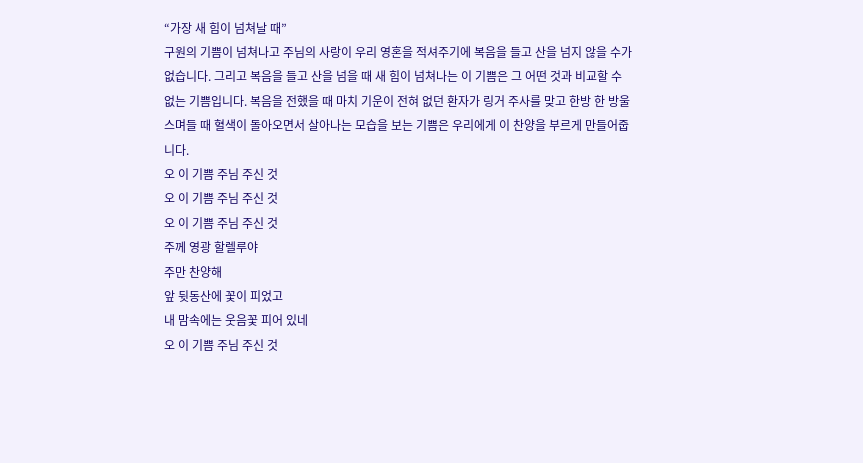“가장 새 힘이 넘쳐날 때”
구원의 기쁨이 넘쳐나고 주님의 사랑이 우리 영혼을 적셔주기에 복음을 들고 산을 넘지 않을 수가 없습니다. 그리고 복음을 들고 산을 넘을 때 새 힘이 넘쳐나는 이 기쁨은 그 어떤 것과 비교할 수 없는 기쁨입니다. 복음을 전했을 때 마치 기운이 전혀 없던 환자가 링거 주사를 맞고 한방 한 방울 스며들 때 혈색이 돌아오면서 살아나는 모습을 보는 기쁨은 우리에게 이 찬양을 부르게 만들어줍니다.
오 이 기쁨 주님 주신 것
오 이 기쁨 주님 주신 것
오 이 기쁨 주님 주신 것
주께 영광 할렐루야
주만 찬양해
앞 뒷동산에 꽃이 피었고
내 맘속에는 웃음꽃 피어 있네
오 이 기쁨 주님 주신 것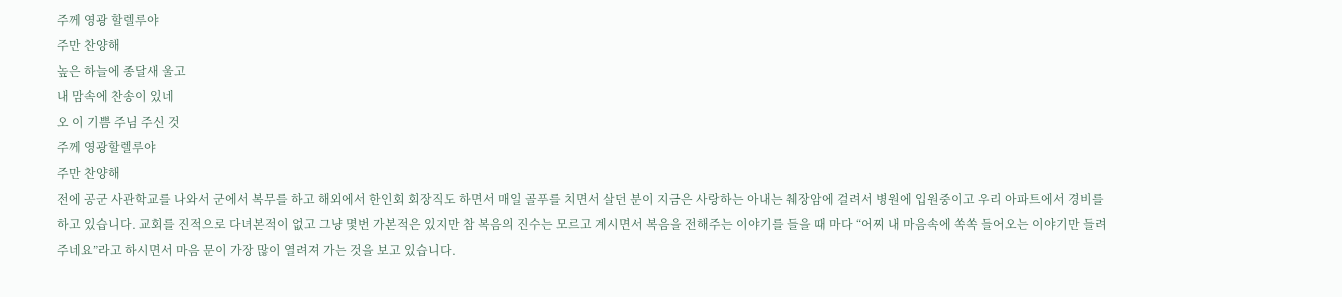주께 영광 할렐루야
주만 찬양해
높은 하늘에 종달새 울고
내 맘속에 찬송이 있네
오 이 기쁨 주님 주신 것
주께 영광할렐루야
주만 찬양해
전에 공군 사관학교를 나와서 군에서 복무를 하고 해외에서 한인회 회장직도 하면서 매일 골푸를 치면서 살던 분이 지금은 사랑하는 아내는 췌장암에 걸려서 병원에 입원중이고 우리 아파트에서 경비를 하고 있습니다. 교회를 진적으로 다녀본적이 없고 그냥 몇번 가본적은 있지만 참 복음의 진수는 모르고 계시면서 복음을 전해주는 이야기를 들을 때 마다 “어찌 내 마음속에 쏙쏙 들어오는 이야기만 들려주네요”라고 하시면서 마음 문이 가장 많이 열려져 가는 것을 보고 있습니다.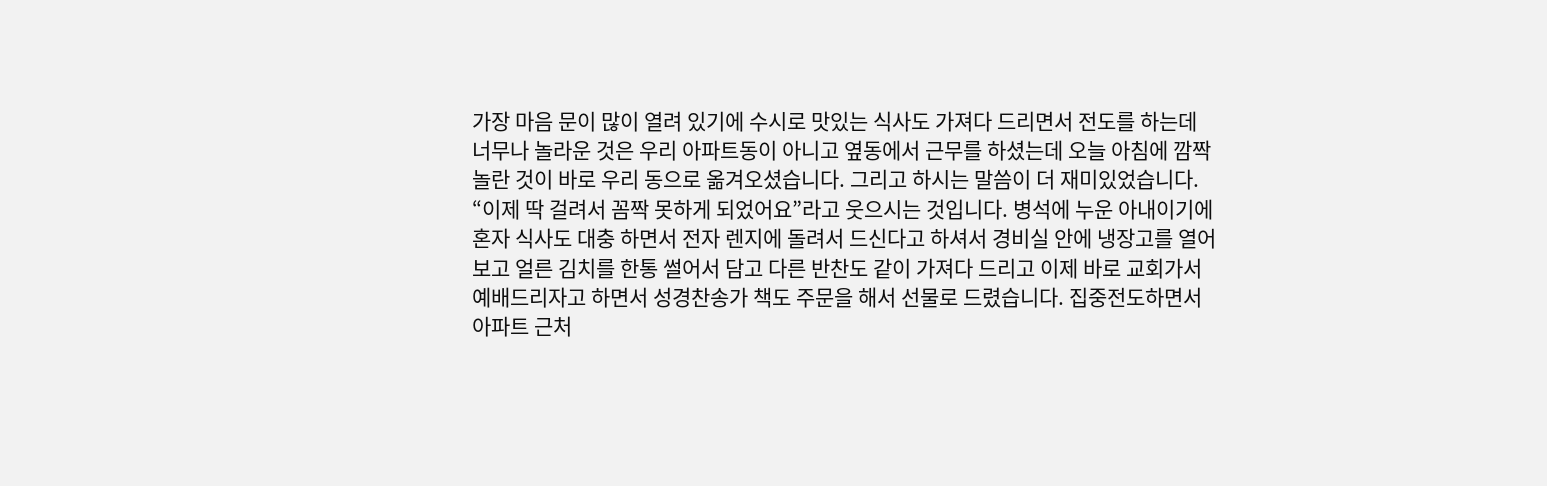가장 마음 문이 많이 열려 있기에 수시로 맛있는 식사도 가져다 드리면서 전도를 하는데 너무나 놀라운 것은 우리 아파트동이 아니고 옆동에서 근무를 하셨는데 오늘 아침에 깜짝 놀란 것이 바로 우리 동으로 옮겨오셨습니다. 그리고 하시는 말씀이 더 재미있었습니다. “이제 딱 걸려서 꼼짝 못하게 되었어요”라고 웃으시는 것입니다. 병석에 누운 아내이기에 혼자 식사도 대충 하면서 전자 렌지에 돌려서 드신다고 하셔서 경비실 안에 냉장고를 열어보고 얼른 김치를 한통 썰어서 담고 다른 반찬도 같이 가져다 드리고 이제 바로 교회가서 예배드리자고 하면서 성경찬송가 책도 주문을 해서 선물로 드렸습니다. 집중전도하면서 아파트 근처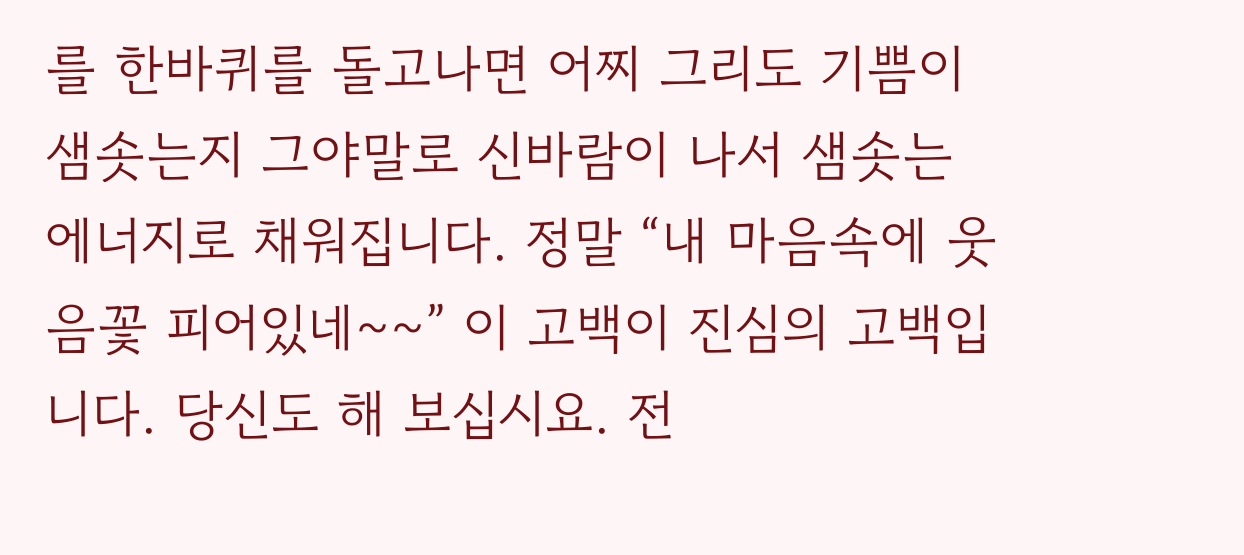를 한바퀴를 돌고나면 어찌 그리도 기쁨이 샘솟는지 그야말로 신바람이 나서 샘솟는 에너지로 채워집니다. 정말 “내 마음속에 웃음꽃 피어있네~~” 이 고백이 진심의 고백입니다. 당신도 해 보십시요. 전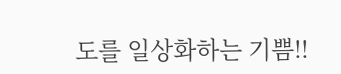도를 일상화하는 기쁨!!